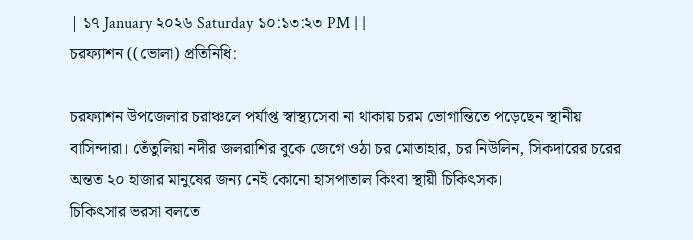| ১৭ January ২০২৬ Saturday ১০:১৩:২৩ PM | |
চরফ্যাশন ((ভোলা) প্রতিনিধি:

চরফ্যাশন উপজেলার চরাঞ্চলে পর্যাপ্ত স্বাস্থ্যসেবা না থাকায় চরম ভোগান্তিতে পড়েছেন স্থানীয় বাসিন্দারা। তেঁতুলিয়া নদীর জলরাশির বুকে জেগে ওঠা চর মোতাহার, চর নিউলিন, সিকদারের চরের অন্তত ২০ হাজার মানুষের জন্য নেই কোনো হাসপাতাল কিংবা স্থায়ী চিকিৎসক।
চিকিৎসার ভরসা বলতে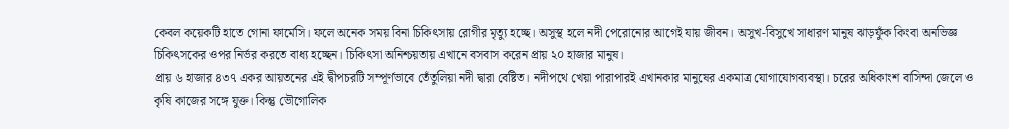কেবল কয়েকটি হাতে গোনা ফার্মেসি। ফলে অনেক সময় বিনা চিকিৎসায় রোগীর মৃত্যু হচ্ছে। অসুস্থ হলে নদী পেরোনোর আগেই যায় জীবন। অসুখ-বিসুখে সাধারণ মানুষ ঝাড়ফুঁক কিংবা অনভিজ্ঞ চিকিৎসকের ওপর নির্ভর করতে বাধ্য হচ্ছেন। চিকিৎসা অনিশ্চয়তায় এখানে বসবাস করেন প্রায় ২০ হাজার মানুষ।
প্রায় ৬ হাজার ৪৩৭ একর আয়তনের এই দ্বীপচরটি সম্পূর্ণভাবে তেঁতুলিয়া নদী দ্বারা বেষ্টিত। নদীপথে খেয়া পারাপারই এখানকার মানুষের একমাত্র যোগাযোগব্যবস্থা। চরের অধিকাংশ বাসিন্দা জেলে ও কৃষি কাজের সঙ্গে যুক্ত। কিন্তু ভৌগোলিক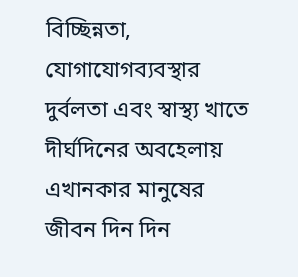বিচ্ছিন্নতা, যোগাযোগব্যবস্থার দুর্বলতা এবং স্বাস্থ্য খাতে দীর্ঘদিনের অবহেলায় এখানকার মানুষের জীবন দিন দিন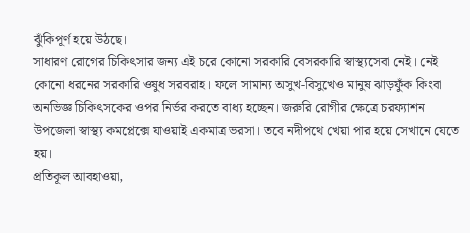ঝুঁকিপূর্ণ হয়ে উঠছে।
সাধারণ রোগের চিকিৎসার জন্য এই চরে কোনো সরকারি বেসরকারি স্বাস্থ্যসেবা নেই। নেই কোনো ধরনের সরকারি ওষুধ সরবরাহ। ফলে সামান্য অসুখ-বিসুখেও মানুষ ঝাড়ফুঁক কিংবা অনভিজ্ঞ চিকিৎসকের ওপর নির্ভর করতে বাধ্য হচ্ছেন। জরুরি রোগীর ক্ষেত্রে চরফ্যাশন উপজেলা স্বাস্থ্য কমপ্লেক্সে যাওয়াই একমাত্র ভরসা। তবে নদীপথে খেয়া পার হয়ে সেখানে যেতে হয়।
প্রতিকূল আবহাওয়া,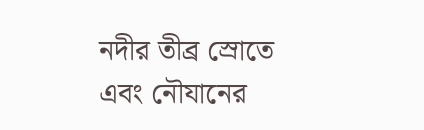নদীর তীব্র স্রোতে এবং নৌযানের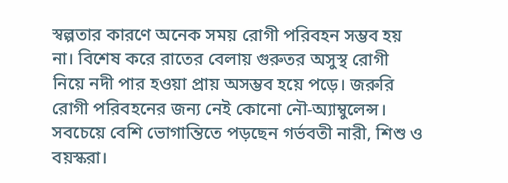স্বল্পতার কারণে অনেক সময় রোগী পরিবহন সম্ভব হয় না। বিশেষ করে রাতের বেলায় গুরুতর অসুস্থ রোগী নিয়ে নদী পার হওয়া প্রায় অসম্ভব হয়ে পড়ে। জরুরি রোগী পরিবহনের জন্য নেই কোনো নৌ-অ্যাম্বুলেন্স।
সবচেয়ে বেশি ভোগান্তিতে পড়ছেন গর্ভবতী নারী, শিশু ও বয়স্করা।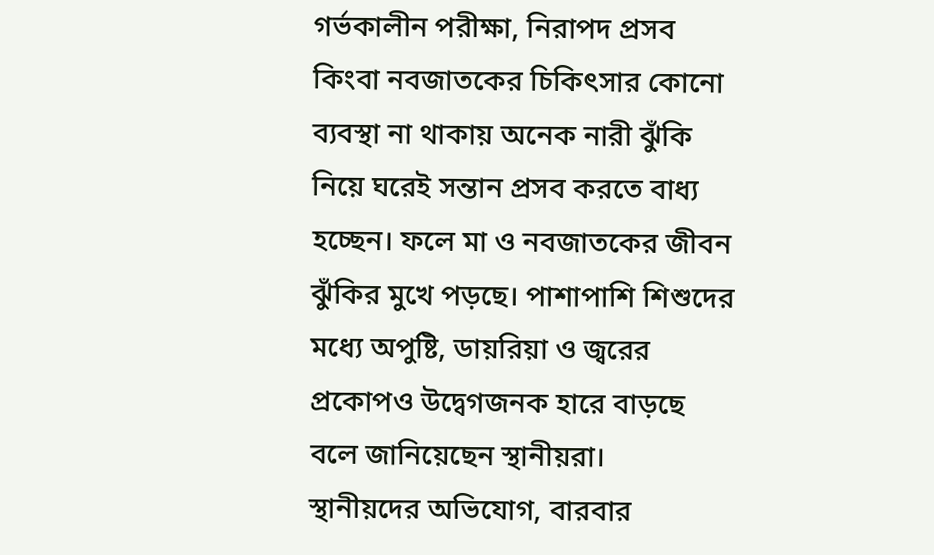গর্ভকালীন পরীক্ষা, নিরাপদ প্রসব কিংবা নবজাতকের চিকিৎসার কোনো ব্যবস্থা না থাকায় অনেক নারী ঝুঁকি নিয়ে ঘরেই সন্তান প্রসব করতে বাধ্য হচ্ছেন। ফলে মা ও নবজাতকের জীবন ঝুঁকির মুখে পড়ছে। পাশাপাশি শিশুদের মধ্যে অপুষ্টি, ডায়রিয়া ও জ্বরের প্রকোপও উদ্বেগজনক হারে বাড়ছে বলে জানিয়েছেন স্থানীয়রা।
স্থানীয়দের অভিযোগ, বারবার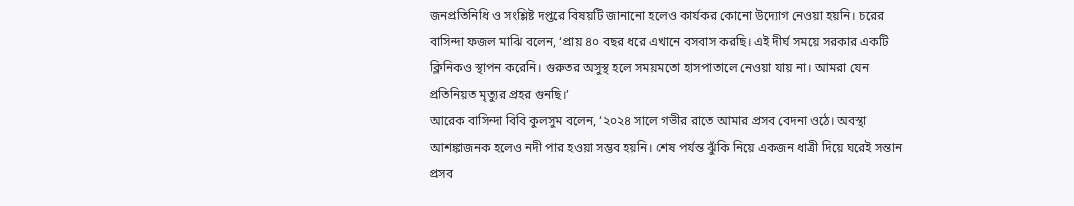জনপ্রতিনিধি ও সংশ্লিষ্ট দপ্তরে বিষয়টি জানানো হলেও কার্যকর কোনো উদ্যোগ নেওয়া হয়নি। চরের বাসিন্দা ফজল মাঝি বলেন, ‘প্রায় ৪০ বছর ধরে এখানে বসবাস করছি। এই দীর্ঘ সময়ে সরকার একটি ক্লিনিকও স্থাপন করেনি। গুরুতর অসুস্থ হলে সময়মতো হাসপাতালে নেওয়া যায় না। আমরা যেন প্রতিনিয়ত মৃত্যুর প্রহর গুনছি।’
আরেক বাসিন্দা বিবি কুলসুম বলেন, ‘২০২৪ সালে গভীর রাতে আমার প্রসব বেদনা ওঠে। অবস্থা আশঙ্কাজনক হলেও নদী পার হওয়া সম্ভব হয়নি। শেষ পর্যন্ত ঝুঁকি নিয়ে একজন ধাত্রী দিয়ে ঘরেই সন্তান প্রসব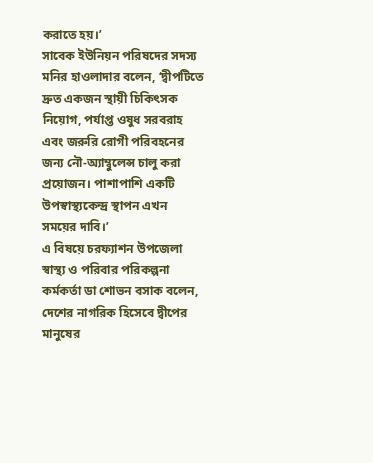করাতে হয়।’
সাবেক ইউনিয়ন পরিষদের সদস্য মনির হাওলাদার বলেন, ‘দ্বীপটিতে দ্রুত একজন স্থায়ী চিকিৎসক নিয়োগ, পর্যাপ্ত ওষুধ সরবরাহ এবং জরুরি রোগী পরিবহনের জন্য নৌ-অ্যাম্বুলেন্স চালু করা প্রয়োজন। পাশাপাশি একটি উপস্বাস্থ্যকেন্দ্র স্থাপন এখন সময়ের দাবি।’
এ বিষয়ে চরফ্যাশন উপজেলা স্বাস্থ্য ও পরিবার পরিকল্পনা কর্মকর্তা ডা শোভন বসাক বলেন, দেশের নাগরিক হিসেবে দ্বীপের মানুষের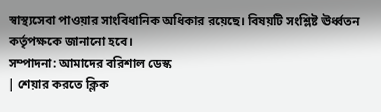স্বাস্থ্যসেবা পাওয়ার সাংবিধানিক অধিকার রয়েছে। বিষয়টি সংশ্লিষ্ট ঊর্ধ্বতন কর্তৃপক্ষকে জানানো হবে।
সম্পাদনা: আমাদের বরিশাল ডেস্ক
| শেয়ার করতে ক্লিক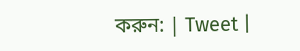করুন: | Tweet |